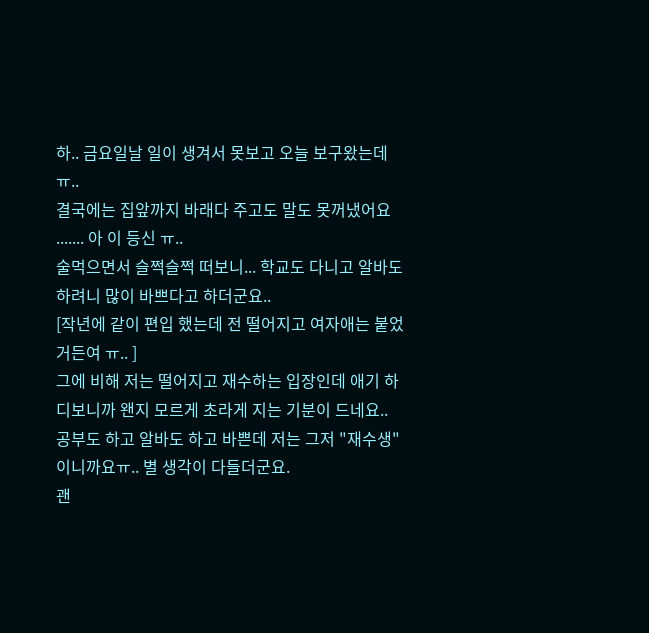하.. 금요일날 일이 생겨서 못보고 오늘 보구왔는데 ㅠ..
결국에는 집앞까지 바래다 주고도 말도 못꺼냈어요 ....... 아 이 등신 ㅠ..
술먹으면서 슬쩍슬쩍 떠보니... 학교도 다니고 알바도 하려니 많이 바쁘다고 하더군요..
[작년에 같이 편입 했는데 전 떨어지고 여자애는 붙었거든여 ㅠ.. ]
그에 비해 저는 떨어지고 재수하는 입장인데 애기 하디보니까 왠지 모르게 초라게 지는 기분이 드네요..
공부도 하고 알바도 하고 바쁜데 저는 그저 "재수생"이니까요ㅠ.. 별 생각이 다들더군요.
괜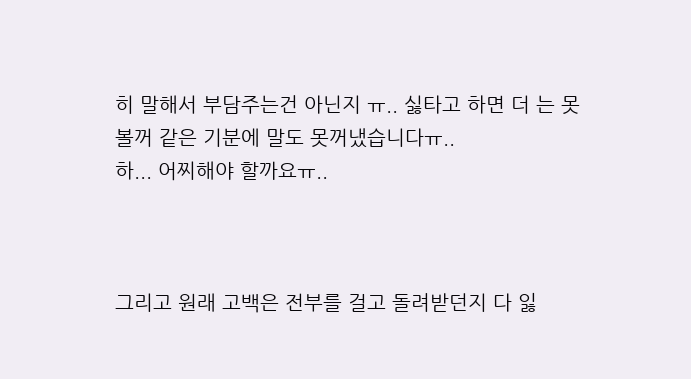히 말해서 부담주는건 아닌지 ㅠ.. 싫타고 하면 더 는 못볼꺼 같은 기분에 말도 못꺼냈습니다ㅠ..
하... 어찌해야 할까요ㅠ..



그리고 원래 고백은 전부를 걸고 돌려받던지 다 잃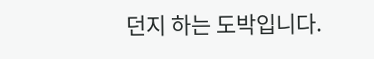던지 하는 도박입니다.